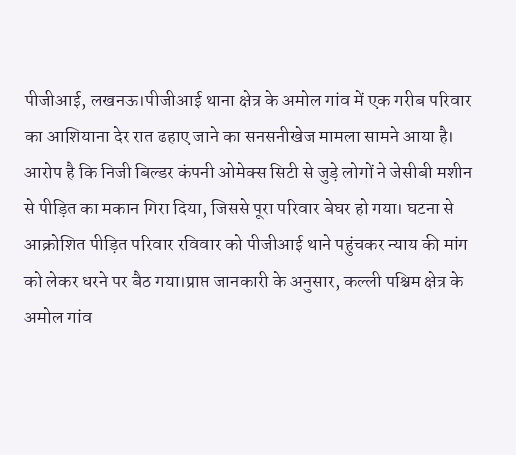पीजीआई, लखनऊ।पीजीआई थाना क्षेत्र के अमोल गांव में एक गरीब परिवार का आशियाना देर रात ढहाए जाने का सनसनीखेज मामला सामने आया है। आरोप है कि निजी बिल्डर कंपनी ओमेक्स सिटी से जुड़े लोगों ने जेसीबी मशीन से पीड़ित का मकान गिरा दिया, जिससे पूरा परिवार बेघर हो गया। घटना से आक्रोशित पीड़ित परिवार रविवार को पीजीआई थाने पहुंचकर न्याय की मांग को लेकर धरने पर बैठ गया।प्राप्त जानकारी के अनुसार, कल्ली पश्चिम क्षेत्र के अमोल गांव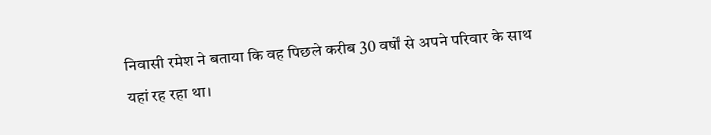निवासी रमेश ने बताया कि वह पिछले करीब 30 वर्षों से अपने परिवार के साथ यहां रह रहा था।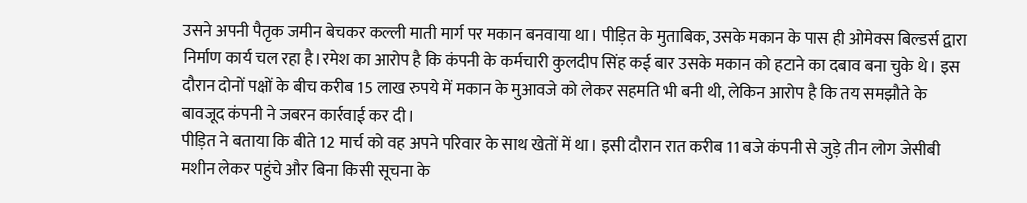उसने अपनी पैतृक जमीन बेचकर कल्ली माती मार्ग पर मकान बनवाया था। पीड़ित के मुताबिक, उसके मकान के पास ही ओमेक्स बिल्डर्स द्वारा निर्माण कार्य चल रहा है।रमेश का आरोप है कि कंपनी के कर्मचारी कुलदीप सिंह कई बार उसके मकान को हटाने का दबाव बना चुके थे। इस दौरान दोनों पक्षों के बीच करीब 15 लाख रुपये में मकान के मुआवजे को लेकर सहमति भी बनी थी, लेकिन आरोप है कि तय समझौते के बावजूद कंपनी ने जबरन कार्रवाई कर दी।
पीड़ित ने बताया कि बीते 12 मार्च को वह अपने परिवार के साथ खेतों में था। इसी दौरान रात करीब 11 बजे कंपनी से जुड़े तीन लोग जेसीबी मशीन लेकर पहुंचे और बिना किसी सूचना के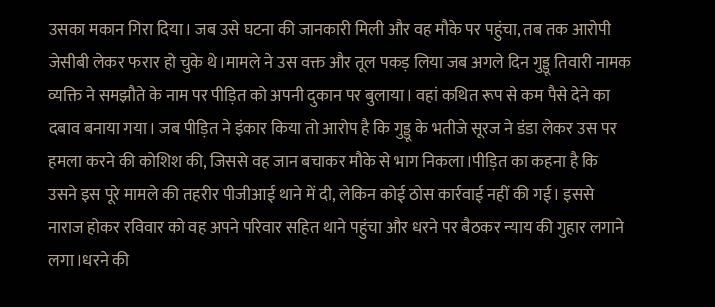उसका मकान गिरा दिया। जब उसे घटना की जानकारी मिली और वह मौके पर पहुंचा, तब तक आरोपी जेसीबी लेकर फरार हो चुके थे।मामले ने उस वक्त और तूल पकड़ लिया जब अगले दिन गुड्डू तिवारी नामक व्यक्ति ने समझौते के नाम पर पीड़ित को अपनी दुकान पर बुलाया। वहां कथित रूप से कम पैसे देने का दबाव बनाया गया। जब पीड़ित ने इंकार किया तो आरोप है कि गुड्डू के भतीजे सूरज ने डंडा लेकर उस पर हमला करने की कोशिश की, जिससे वह जान बचाकर मौके से भाग निकला।पीड़ित का कहना है कि उसने इस पूरे मामले की तहरीर पीजीआई थाने में दी, लेकिन कोई ठोस कार्रवाई नहीं की गई। इससे नाराज होकर रविवार को वह अपने परिवार सहित थाने पहुंचा और धरने पर बैठकर न्याय की गुहार लगाने लगा।धरने की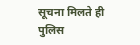सूचना मिलते ही पुलिस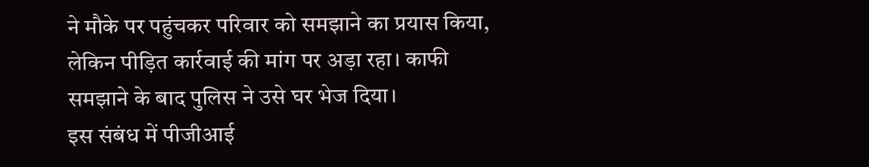ने मौके पर पहुंचकर परिवार को समझाने का प्रयास किया, लेकिन पीड़ित कार्रवाई की मांग पर अड़ा रहा। काफी समझाने के बाद पुलिस ने उसे घर भेज दिया।
इस संबंध में पीजीआई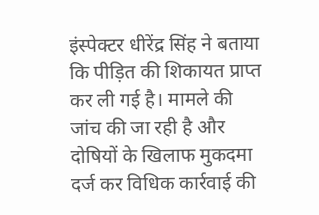इंस्पेक्टर धीरेंद्र सिंह ने बताया कि पीड़ित की शिकायत प्राप्त कर ली गई है। मामले की जांच की जा रही है और दोषियों के खिलाफ मुकदमा दर्ज कर विधिक कार्रवाई की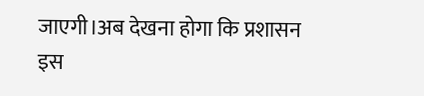जाएगी।अब देखना होगा कि प्रशासन इस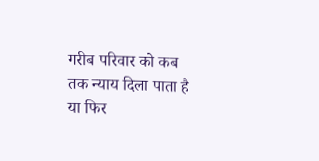गरीब परिवार को कब तक न्याय दिला पाता है या फिर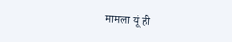मामला यूं ही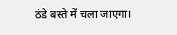ठंडे बस्ते में चला जाएगा।